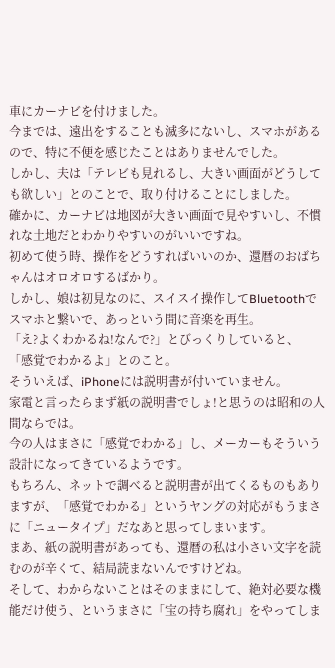車にカーナビを付けました。
今までは、遠出をすることも滅多にないし、スマホがあるので、特に不便を感じたことはありませんでした。
しかし、夫は「テレビも見れるし、大きい画面がどうしても欲しい」とのことで、取り付けることにしました。
確かに、カーナビは地図が大きい画面で見やすいし、不慣れな土地だとわかりやすいのがいいですね。
初めて使う時、操作をどうすればいいのか、還暦のおばちゃんはオロオロするばかり。
しかし、娘は初見なのに、スイスイ操作してBluetoothでスマホと繋いで、あっという間に音楽を再生。
「え?よくわかるね!なんで?」とびっくりしていると、
「感覚でわかるよ」とのこと。
そういえば、iPhoneには説明書が付いていません。
家電と言ったらまず紙の説明書でしょ!と思うのは昭和の人間ならでは。
今の人はまさに「感覚でわかる」し、メーカーもそういう設計になってきているようです。
もちろん、ネットで調べると説明書が出てくるものもありますが、「感覚でわかる」というヤングの対応がもうまさに「ニュータイプ」だなあと思ってしまいます。
まあ、紙の説明書があっても、還暦の私は小さい文字を読むのが辛くて、結局読まないんですけどね。
そして、わからないことはそのままにして、絶対必要な機能だけ使う、というまさに「宝の持ち腐れ」をやってしま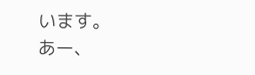います。
あー、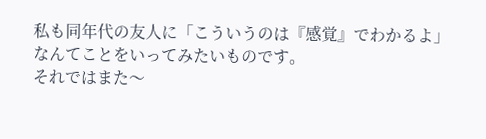私も同年代の友人に「こういうのは『感覚』でわかるよ」なんてことをいってみたいものです。
それではまた〜